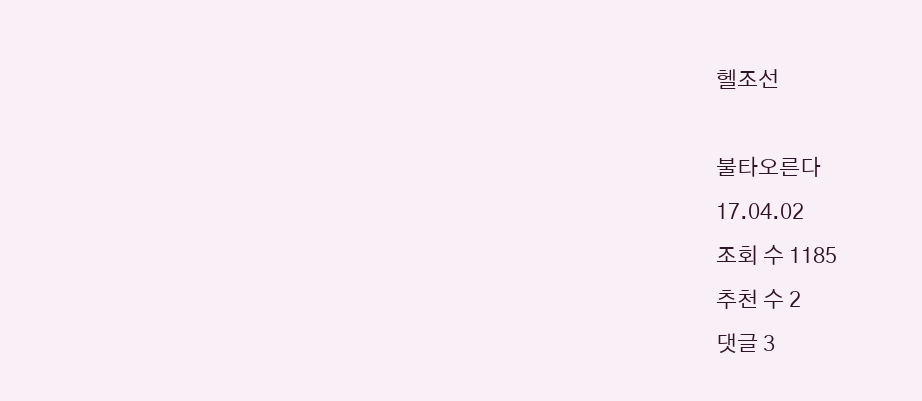헬조선

불타오른다
17.04.02
조회 수 1185
추천 수 2
댓글 3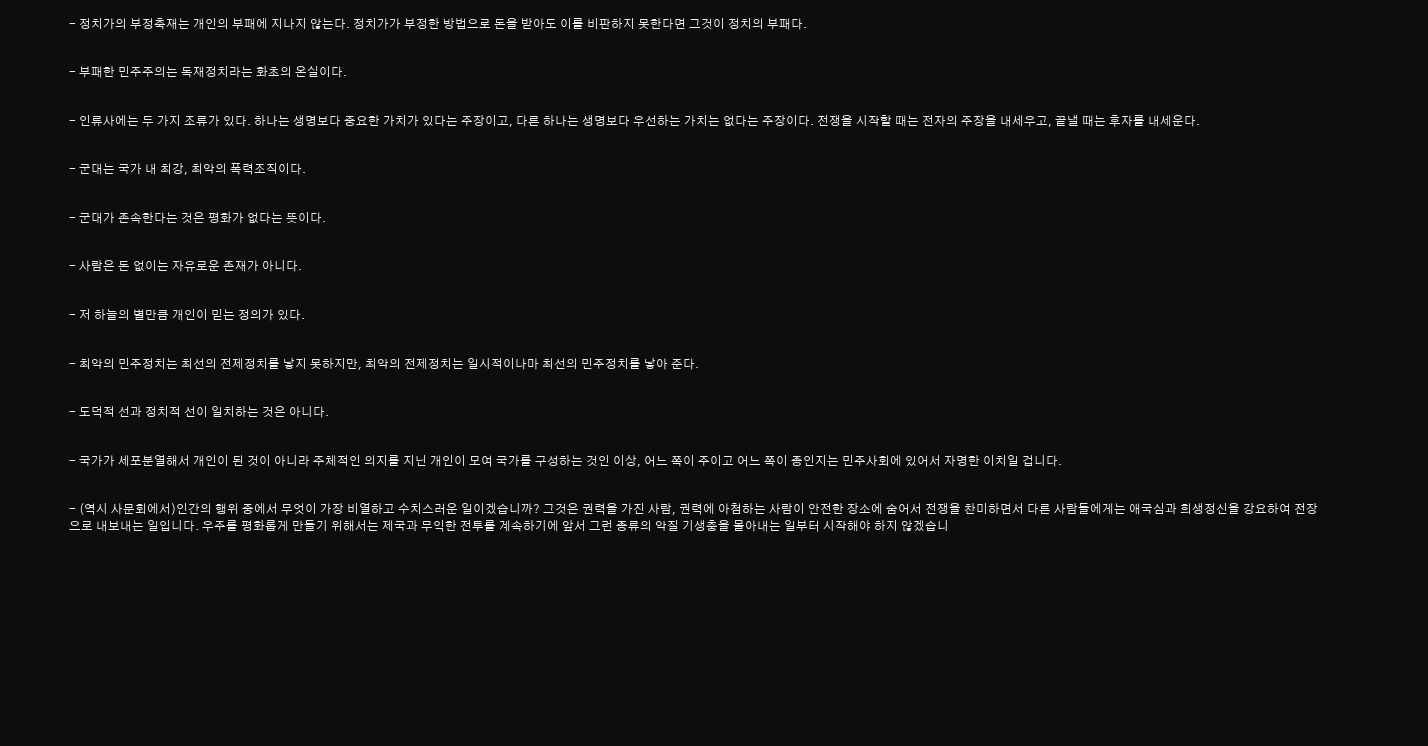- 정치가의 부정축재는 개인의 부패에 지나지 않는다. 정치가가 부정한 방법으로 돈을 받아도 이를 비판하지 못한다면 그것이 정치의 부패다.


- 부패한 민주주의는 독재정치라는 화초의 온실이다.


- 인류사에는 두 가지 조류가 있다. 하나는 생명보다 중요한 가치가 있다는 주장이고, 다른 하나는 생명보다 우선하는 가치는 없다는 주장이다. 전쟁을 시작할 때는 전자의 주장을 내세우고, 끝낼 때는 후자를 내세운다.


- 군대는 국가 내 최강, 최악의 폭력조직이다.


- 군대가 존속한다는 것은 평화가 없다는 뜻이다.


- 사람은 돈 없이는 자유로운 존재가 아니다.


- 저 하늘의 별만큼 개인이 믿는 정의가 있다.


- 최악의 민주정치는 최선의 전제정치를 낳지 못하지만, 최악의 전제정치는 일시적이나마 최선의 민주정치를 낳아 준다.


- 도덕적 선과 정치적 선이 일치하는 것은 아니다.


- 국가가 세포분열해서 개인이 된 것이 아니라 주체적인 의지를 지닌 개인이 모여 국가를 구성하는 것인 이상, 어느 쪽이 주이고 어느 쪽이 종인지는 민주사회에 있어서 자명한 이치일 겁니다.


- (역시 사문회에서)인간의 행위 중에서 무엇이 가장 비열하고 수치스러운 일이겠습니까? 그것은 권력을 가진 사람, 권력에 아첨하는 사람이 안전한 장소에 숨어서 전쟁을 찬미하면서 다른 사람들에게는 애국심과 희생정신을 강요하여 전장으로 내보내는 일입니다. 우주를 평화롭게 만들기 위해서는 제국과 무익한 전투를 계속하기에 앞서 그런 종류의 악질 기생충을 몰아내는 일부터 시작해야 하지 않겠습니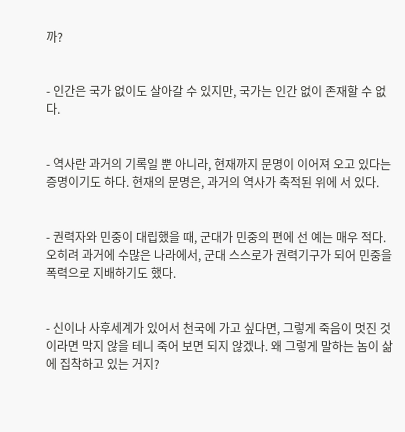까?


- 인간은 국가 없이도 살아갈 수 있지만, 국가는 인간 없이 존재할 수 없다.


- 역사란 과거의 기록일 뿐 아니라, 현재까지 문명이 이어져 오고 있다는 증명이기도 하다. 현재의 문명은, 과거의 역사가 축적된 위에 서 있다.


- 권력자와 민중이 대립했을 때, 군대가 민중의 편에 선 예는 매우 적다. 오히려 과거에 수많은 나라에서, 군대 스스로가 권력기구가 되어 민중을 폭력으로 지배하기도 했다.


- 신이나 사후세계가 있어서 천국에 가고 싶다면, 그렇게 죽음이 멋진 것이라면 막지 않을 테니 죽어 보면 되지 않겠나. 왜 그렇게 말하는 놈이 삶에 집착하고 있는 거지?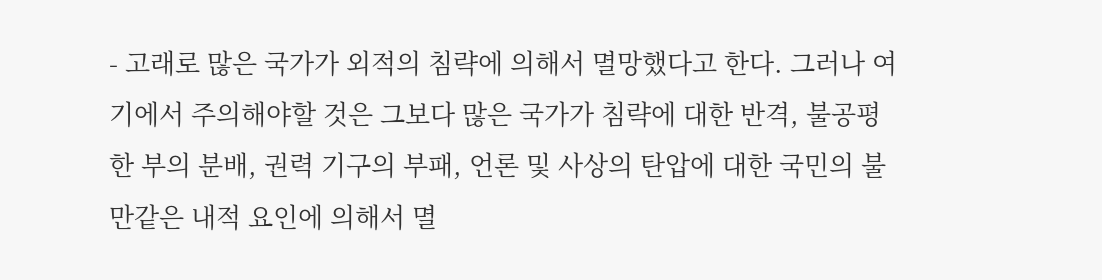- 고래로 많은 국가가 외적의 침략에 의해서 멸망했다고 한다. 그러나 여기에서 주의해야할 것은 그보다 많은 국가가 침략에 대한 반격, 불공평한 부의 분배, 권력 기구의 부패, 언론 및 사상의 탄압에 대한 국민의 불만같은 내적 요인에 의해서 멸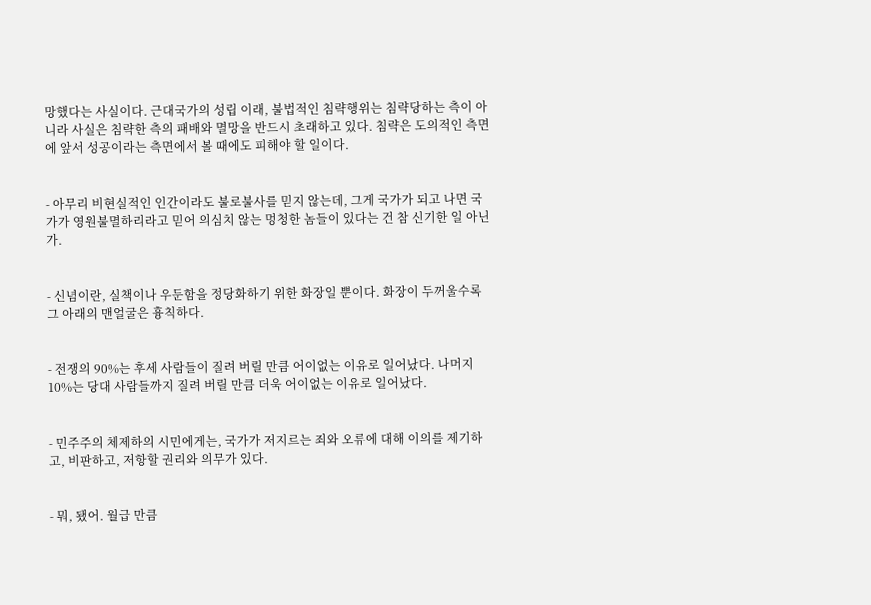망했다는 사실이다. 근대국가의 성립 이래, 불법적인 침략행위는 침략당하는 측이 아니라 사실은 침략한 측의 패배와 멸망을 반드시 초래하고 있다. 침략은 도의적인 측면에 앞서 성공이라는 측면에서 볼 때에도 피해야 할 일이다.


- 아무리 비현실적인 인간이라도 불로불사를 믿지 않는데, 그게 국가가 되고 나면 국가가 영원불멸하리라고 믿어 의심치 않는 멍청한 놈들이 있다는 건 참 신기한 일 아닌가.


- 신념이란, 실책이나 우둔함을 정당화하기 위한 화장일 뿐이다. 화장이 두꺼울수록 그 아래의 맨얼굴은 흉칙하다.


- 전쟁의 90%는 후세 사람들이 질려 버릴 만큼 어이없는 이유로 일어났다. 나머지 10%는 당대 사람들까지 질려 버릴 만큼 더욱 어이없는 이유로 일어났다.


- 민주주의 체제하의 시민에게는, 국가가 저지르는 죄와 오류에 대해 이의를 제기하고, 비판하고, 저항할 권리와 의무가 있다.


- 뭐, 됐어. 월급 만큼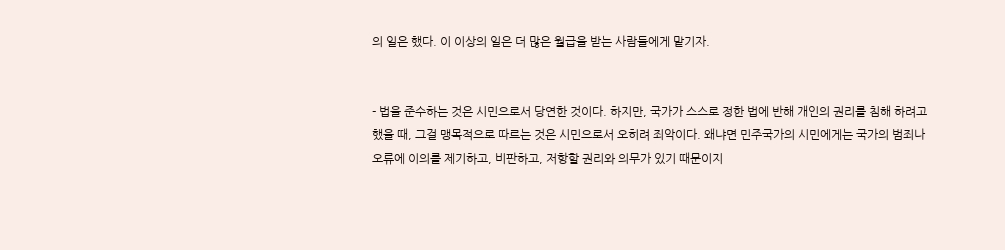의 일은 했다. 이 이상의 일은 더 많은 월급을 받는 사람들에게 맡기자.


- 법을 준수하는 것은 시민으로서 당연한 것이다. 하지만, 국가가 스스로 정한 법에 반해 개인의 권리를 침해 하려고 했을 때, 그걸 맹목적으로 따르는 것은 시민으로서 오히려 죄악이다. 왜냐면 민주국가의 시민에게는 국가의 범죄나 오류에 이의를 제기하고, 비판하고, 저항할 권리와 의무가 있기 때문이지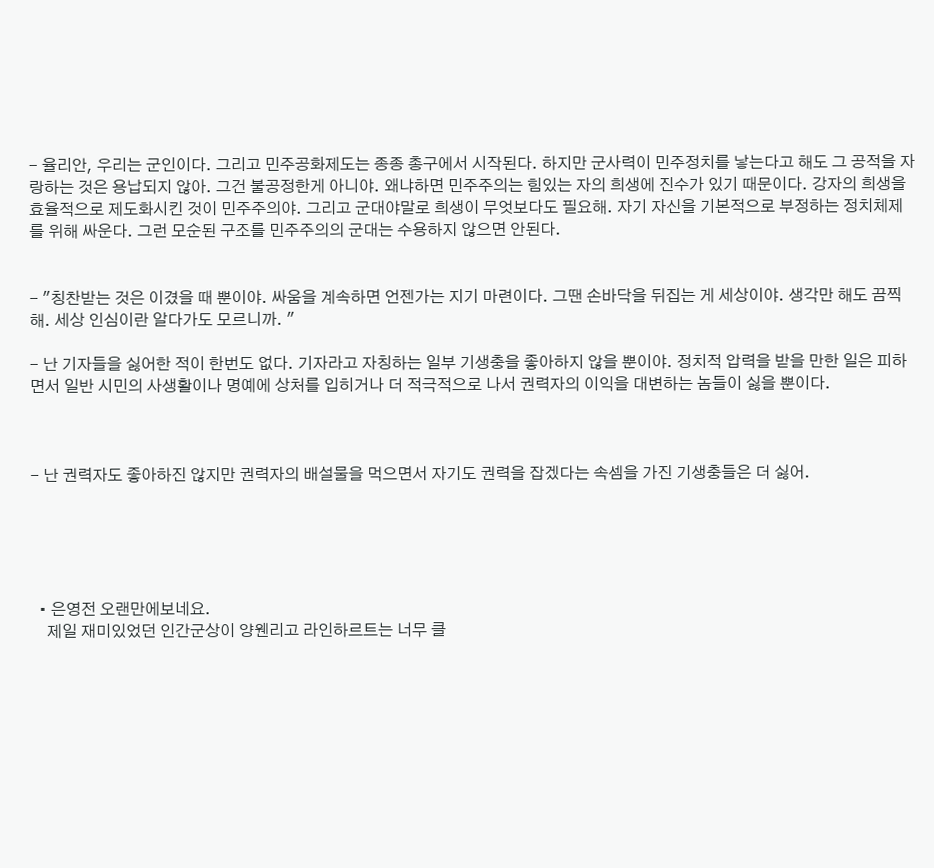- 율리안, 우리는 군인이다. 그리고 민주공화제도는 종종 총구에서 시작된다. 하지만 군사력이 민주정치를 낳는다고 해도 그 공적을 자랑하는 것은 용납되지 않아. 그건 불공정한게 아니야. 왜냐하면 민주주의는 힘있는 자의 희생에 진수가 있기 때문이다. 강자의 희생을 효율적으로 제도화시킨 것이 민주주의야. 그리고 군대야말로 희생이 무엇보다도 필요해. 자기 자신을 기본적으로 부정하는 정치체제를 위해 싸운다. 그런 모순된 구조를 민주주의의 군대는 수용하지 않으면 안된다.


- "칭찬받는 것은 이겼을 때 뿐이야. 싸움을 계속하면 언젠가는 지기 마련이다. 그땐 손바닥을 뒤집는 게 세상이야. 생각만 해도 끔찍해. 세상 인심이란 알다가도 모르니까. "

- 난 기자들을 싫어한 적이 한번도 없다. 기자라고 자칭하는 일부 기생충을 좋아하지 않을 뿐이야. 정치적 압력을 받을 만한 일은 피하면서 일반 시민의 사생활이나 명예에 상처를 입히거나 더 적극적으로 나서 권력자의 이익을 대변하는 놈들이 싫을 뿐이다.



- 난 권력자도 좋아하진 않지만 권력자의 배설물을 먹으면서 자기도 권력을 잡겠다는 속셈을 가진 기생충들은 더 싫어.





  • 은영전 오랜만에보네요.
    제일 재미있었던 인간군상이 양웬리고 라인하르트는 너무 클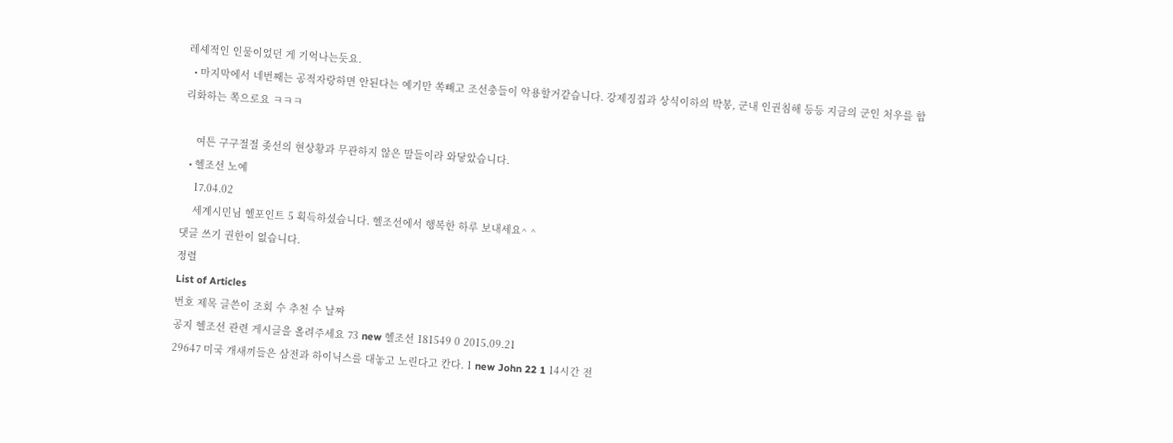레셰적인 인물이었던 게 기억나는듯요.
  • 마지막에서 네번째는 공적자랑하면 안된다는 예기만 쏙빼고 조선충들이 악용할거같습니다. 강제징집과 상식이하의 박봉, 군내 인권침해 등등 지금의 군인 처우를 합리화하는 쪽으로요 ㅋㅋㅋ

    여튼 구구절절 좆선의 현상황과 무관하지 않은 말들이라 와닿았습니다.
  • 헬조선 노예
    17.04.02
    세계시민님 헬포인트 5 획득하셨습니다. 헬조선에서 행복한 하루 보내세요^ ^
댓글 쓰기 권한이 없습니다.
정렬
List of Articles
번호 제목 글쓴이 조회 수 추천 수 날짜
공지 헬조선 관련 게시글을 올려주세요 73 new 헬조선 181549 0 2015.09.21
29647 미국 개새끼들은 삼전과 하이닉스를 대놓고 노린다고 칸다. 1 new John 22 1 14시간 전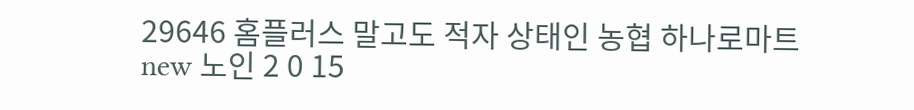29646 홈플러스 말고도 적자 상태인 농협 하나로마트 new 노인 2 0 15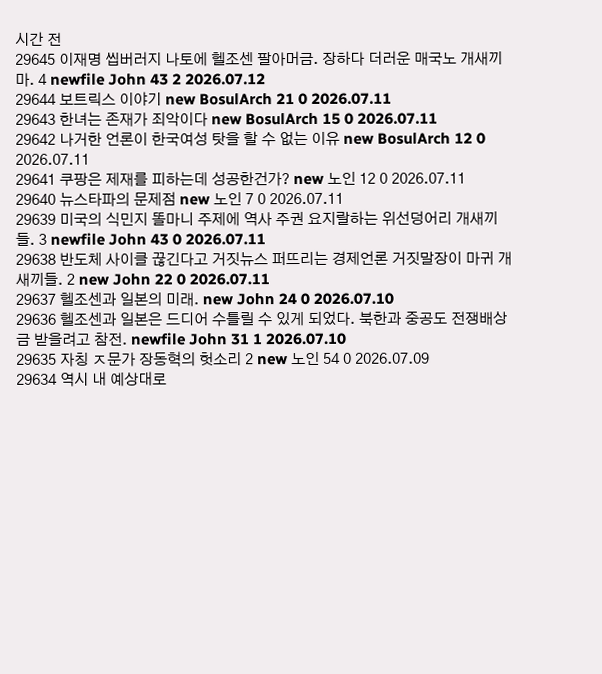시간 전
29645 이재명 씹버러지 나토에 헬조센 팔아머금. 장하다 더러운 매국노 개새끼 마. 4 newfile John 43 2 2026.07.12
29644 보트릭스 이야기 new BosulArch 21 0 2026.07.11
29643 한녀는 존재가 죄악이다 new BosulArch 15 0 2026.07.11
29642 나거한 언론이 한국여성 탓을 할 수 없는 이유 new BosulArch 12 0 2026.07.11
29641 쿠팡은 제재를 피하는데 성공한건가? new 노인 12 0 2026.07.11
29640 뉴스타파의 문제점 new 노인 7 0 2026.07.11
29639 미국의 식민지 똘마니 주제에 역사 주권 요지랄하는 위선덩어리 개새끼들. 3 newfile John 43 0 2026.07.11
29638 반도체 사이클 끊긴다고 거짓뉴스 퍼뜨리는 경제언론 거짓말장이 마귀 개새끼들. 2 new John 22 0 2026.07.11
29637 헬조센과 일본의 미래. new John 24 0 2026.07.10
29636 헬조센과 일본은 드디어 수틀릴 수 있게 되었다. 북한과 중공도 전쟁배상금 받을려고 참전. newfile John 31 1 2026.07.10
29635 자칭 ㅈ문가 장동혁의 헛소리 2 new 노인 54 0 2026.07.09
29634 역시 내 예상대로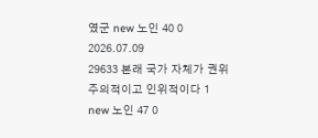였군 new 노인 40 0 2026.07.09
29633 본래 국가 자체가 권위주의적이고 인위적이다 1 new 노인 47 0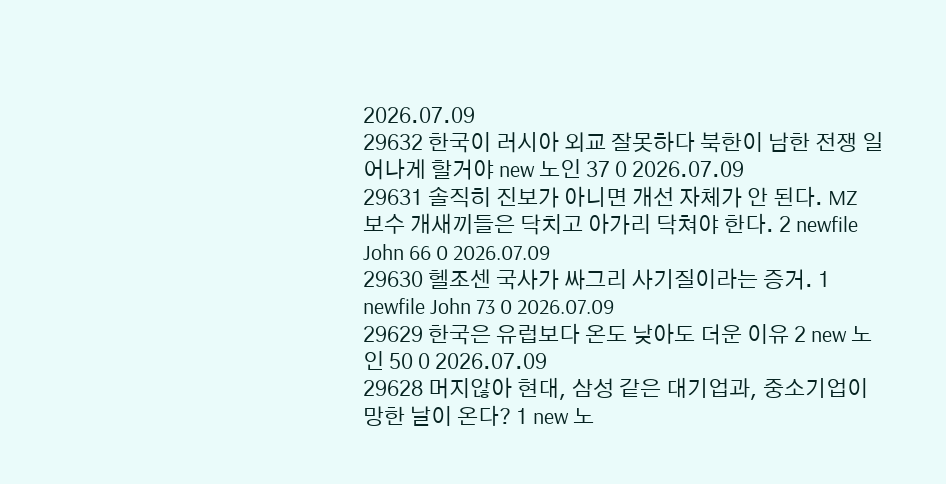2026.07.09
29632 한국이 러시아 외교 잘못하다 북한이 남한 전쟁 일어나게 할거야 new 노인 37 0 2026.07.09
29631 솔직히 진보가 아니면 개선 자체가 안 된다. MZ 보수 개새끼들은 닥치고 아가리 닥쳐야 한다. 2 newfile John 66 0 2026.07.09
29630 헬조센 국사가 싸그리 사기질이라는 증거. 1 newfile John 73 0 2026.07.09
29629 한국은 유럽보다 온도 낮아도 더운 이유 2 new 노인 50 0 2026.07.09
29628 머지않아 현대, 삼성 같은 대기업과, 중소기업이 망한 날이 온다? 1 new 노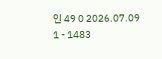인 49 0 2026.07.09
1 - 1483